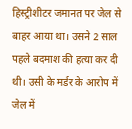हिस्ट्रीशीटर जमानत पर जेल से बाहर आया था। उसने 2 साल पहले बदमाश की हत्या कर दी थी। उसी के मर्डर के आरोप में जेल में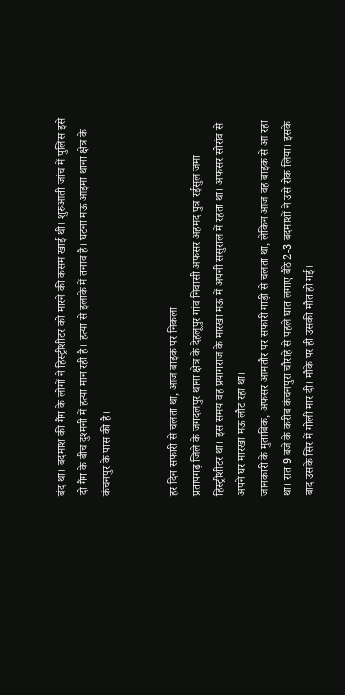बंद था। बदमाश की गैंग के लोगों ने हिस्ट्रीशीटर को मारने की कसम खाई थी। शुरुआती जांच में पुलिस इसे दो गैंग के बीच दुश्मनी में हत्या मान रही है। हत्या से इलाके में तनाव है। घटना मऊ आइमा थाना क्षेत्र के कंचनपुर के पास की है।


हर दिन सफारी से चलता था, आज बाइक पर निकला
प्रतापगढ़ जिले के जगदलपुर थाना क्षेत्र के देहलूपुर गांव निवासी अफसर अहमद पुत्र रईसुल जमा हिस्ट्रीशीटर था। इस समय वह प्रयागराज के मारखा मऊ में अपनी ससुराल में रहता था। अफसर सोरांव से अपने घर मारखा मऊ लौट रहा था।
जानकारी के मुताबिक, अफसर आमतौर पर सफारी गाड़ी से चलता था, लेकिन आज वह बाइक से आ रहा था। रात 9 बजे के करीब कंचनपुरा चौराहे से पहले घात लगाए बैठे 2-3 बदमाशों ने उसे रोक लिया। इसके बाद उसके सिर में गोली मार दी। मौके पर ही उसकी मौत हो गई।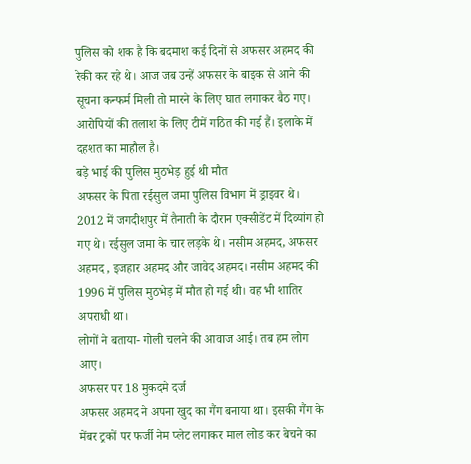पुलिस को शक है कि बदमाश कई दिनों से अफसर अहमद की रेकी कर रहे थे। आज जब उन्हें अफसर के बाइक से आने की सूचना कन्फर्म मिली तो मारने के लिए घात लगाकर बैठ गए। आरोपियों की तलाश के लिए टीमें गठित की गई हैं। इलाके में दहशत का माहौल है।
बड़े भाई की पुलिस मुठभेड़ हुई थी मौत
अफसर के पिता रईसुल जमा पुलिस विभाग में ड्राइवर थे। 2012 में जगदीशपुर में तैनाती के दौरान एक्सीडेंट में दिव्यांग हो गए थे। रईसुल जमा के चार लड़के थे। नसीम अहमद, अफसर अहमद , इजहार अहमद और जावेद अहमद। नसीम अहमद की 1996 में पुलिस मुठभेड़ में मौत हो गई थी। वह भी शातिर अपराधी था।
लोगों ने बताया- गोली चलने की आवाज आई। तब हम लोग आए।
अफसर पर 18 मुकदमे दर्ज
अफसर अहमद ने अपना खुद का गैंग बनाया था। इसकी गैंग के मेंबर ट्रकों पर फर्जी नेम प्लेट लगाकर माल लोड कर बेचने का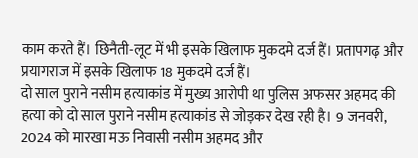काम करते हैं। छिनैती-लूट में भी इसके खिलाफ मुकदमे दर्ज हैं। प्रतापगढ़ और प्रयागराज में इसके खिलाफ 18 मुकदमे दर्ज हैं।
दो साल पुराने नसीम हत्याकांड में मुख्य आरोपी था पुलिस अफसर अहमद की हत्या को दो साल पुराने नसीम हत्याकांड से जोड़कर देख रही है। 9 जनवरी, 2024 को मारखा मऊ निवासी नसीम अहमद और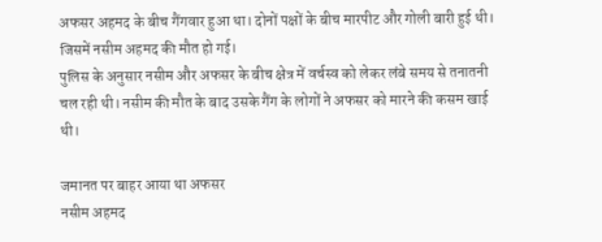अफसर अहमद के बीच गैंगवार हुआ था। दोनों पक्षों के बीच मारपीट और गोली बारी हुई थी। जिसमें नसीम अहमद की मौत हो गई।
पुलिस के अनुसार नसीम और अफसर के बीच क्षेत्र में वर्चस्व को लेकर लंबे समय से तनातनी चल रही थी। नसीम की मौत के बाद उसके गैंग के लोगों ने अफसर को मारने की कसम खाई थी।

जमानत पर बाहर आया था अफसर
नसीम अहमद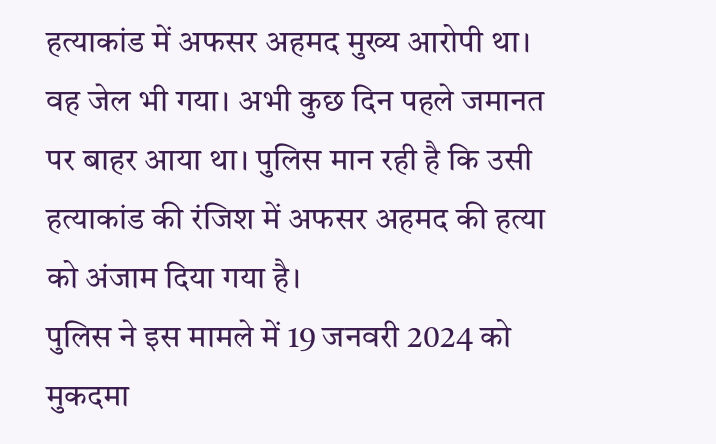हत्याकांड में अफसर अहमद मुख्य आरोपी था। वह जेल भी गया। अभी कुछ दिन पहले जमानत पर बाहर आया था। पुलिस मान रही है कि उसी हत्याकांड की रंजिश में अफसर अहमद की हत्या को अंजाम दिया गया है।
पुलिस ने इस मामले में 19 जनवरी 2024 को मुकदमा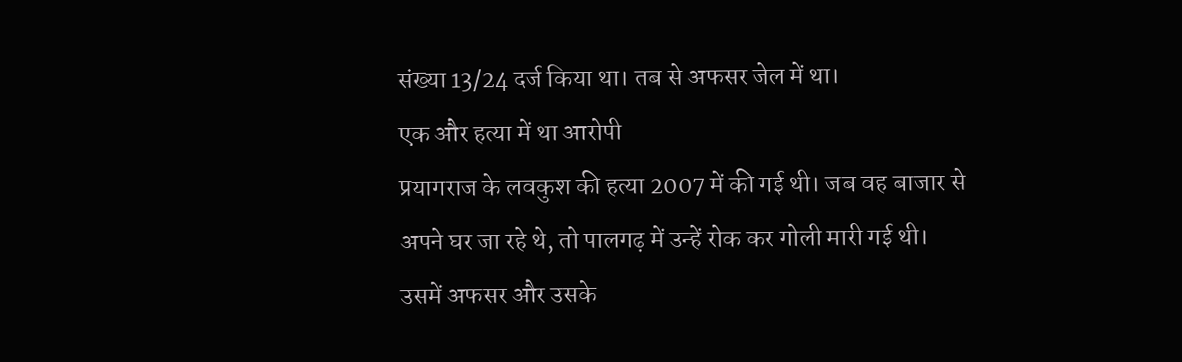संख्या 13/24 दर्ज किया था। तब से अफसर जेल में था।
एक और हत्या में था आरोपी
प्रयागराज के लवकुश की हत्या 2007 में की गई थी। जब वह बाजार से अपने घर जा रहे थे, तो पालगढ़ में उन्हें रोक कर गोली मारी गई थी। उसमें अफसर और उसके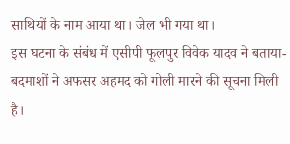साथियों के नाम आया था। जेल भी गया था।
इस घटना के संबंध में एसीपी फूलपुर विवेक यादव ने बताया-
बदमाशों ने अफसर अहमद को गोली मारने की सूचना मिली है।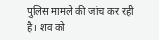पुलिस मामले की जांच कर रही है। शव को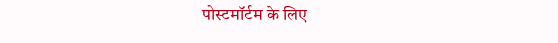पोस्टमॉर्टम के लिए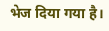भेज दिया गया है।